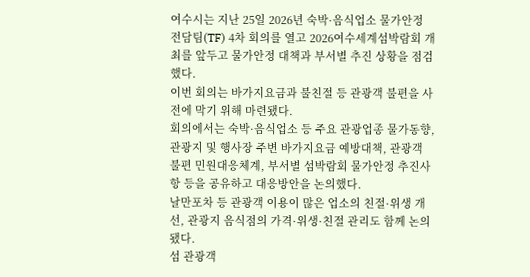여수시는 지난 25일 2026년 숙박·음식업소 물가안정 전담팀(TF) 4차 회의를 열고 2026여수세계섬박람회 개최를 앞두고 물가안정 대책과 부서별 추진 상황을 점검했다.
이번 회의는 바가지요금과 불친절 등 관광객 불편을 사전에 막기 위해 마련됐다.
회의에서는 숙박·음식업소 등 주요 관광업종 물가동향, 관광지 및 행사장 주변 바가지요금 예방대책, 관광객 불편 민원대응체계, 부서별 섬박람회 물가안정 추진사항 등을 공유하고 대응방안을 논의했다.
날만포차 등 관광객 이용이 많은 업소의 친절·위생 개선, 관광지 음식점의 가격·위생·친절 관리도 함께 논의됐다.
섬 관광객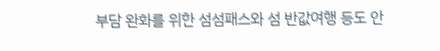부담 완화를 위한 섬섬패스와 섬 반값여행 등도 안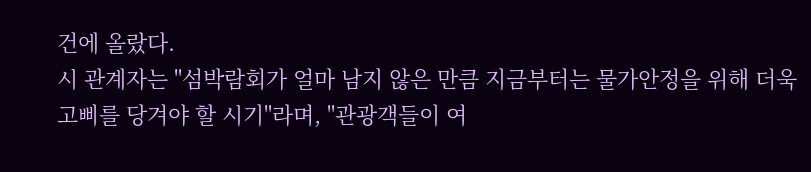건에 올랐다.
시 관계자는 "섬박람회가 얼마 남지 않은 만큼 지금부터는 물가안정을 위해 더욱 고삐를 당겨야 할 시기"라며, "관광객들이 여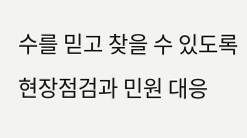수를 믿고 찾을 수 있도록 현장점검과 민원 대응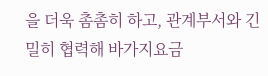을 더욱 촘촘히 하고, 관계부서와 긴밀히 협력해 바가지요금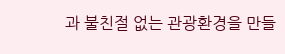과 불친절 없는 관광환경을 만들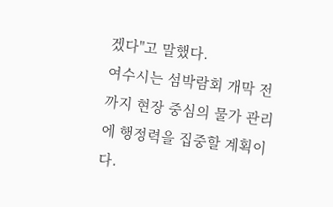겠다"고 말했다.
여수시는 섬박람회 개막 전까지 현장 중심의 물가 관리에 행정력을 집중할 계획이다.